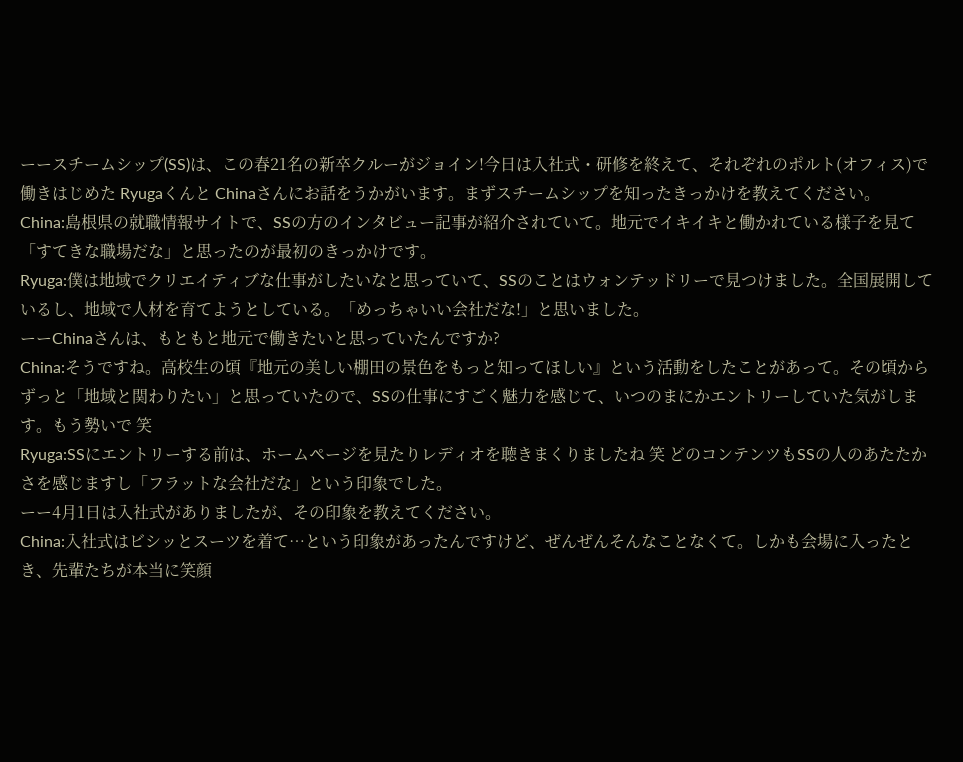ーースチームシップ(SS)は、この春21名の新卒クルーがジョイン!今日は入社式・研修を終えて、それぞれのポルト(オフィス)で働きはじめた Ryugaくんと Chinaさんにお話をうかがいます。まずスチームシップを知ったきっかけを教えてください。
China:島根県の就職情報サイトで、SSの方のインタビュー記事が紹介されていて。地元でイキイキと働かれている様子を見て「すてきな職場だな」と思ったのが最初のきっかけです。
Ryuga:僕は地域でクリエイティブな仕事がしたいなと思っていて、SSのことはウォンテッドリーで見つけました。全国展開しているし、地域で人材を育てようとしている。「めっちゃいい会社だな!」と思いました。
ーーChinaさんは、もともと地元で働きたいと思っていたんですか?
China:そうですね。高校生の頃『地元の美しい棚田の景色をもっと知ってほしい』という活動をしたことがあって。その頃からずっと「地域と関わりたい」と思っていたので、SSの仕事にすごく魅力を感じて、いつのまにかエントリーしていた気がします。もう勢いで 笑
Ryuga:SSにエントリーする前は、ホームページを見たりレディオを聴きまくりましたね 笑 どのコンテンツもSSの人のあたたかさを感じますし「フラットな会社だな」という印象でした。
ーー4月1日は入社式がありましたが、その印象を教えてください。
China:入社式はビシッとスーツを着て…という印象があったんですけど、ぜんぜんそんなことなくて。しかも会場に入ったとき、先輩たちが本当に笑顔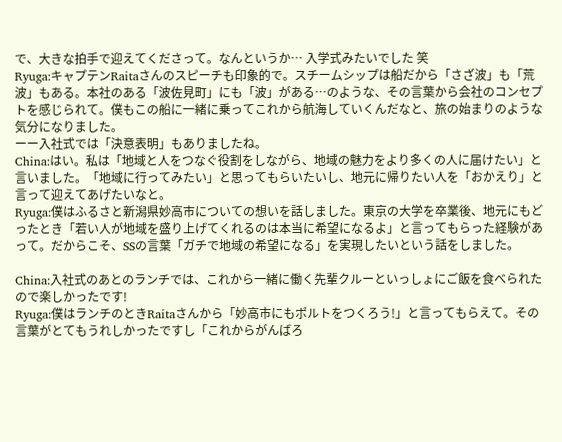で、大きな拍手で迎えてくださって。なんというか… 入学式みたいでした 笑
Ryuga:キャプテンRaitaさんのスピーチも印象的で。スチームシップは船だから「さざ波」も「荒波」もある。本社のある「波佐見町」にも「波」がある…のような、その言葉から会社のコンセプトを感じられて。僕もこの船に一緒に乗ってこれから航海していくんだなと、旅の始まりのような気分になりました。
ーー入社式では「決意表明」もありましたね。
China:はい。私は「地域と人をつなぐ役割をしながら、地域の魅力をより多くの人に届けたい」と言いました。「地域に行ってみたい」と思ってもらいたいし、地元に帰りたい人を「おかえり」と言って迎えてあげたいなと。
Ryuga:僕はふるさと新潟県妙高市についての想いを話しました。東京の大学を卒業後、地元にもどったとき「若い人が地域を盛り上げてくれるのは本当に希望になるよ」と言ってもらった経験があって。だからこそ、SSの言葉「ガチで地域の希望になる」を実現したいという話をしました。

China:入社式のあとのランチでは、これから一緒に働く先輩クルーといっしょにご飯を食べられたので楽しかったです!
Ryuga:僕はランチのときRaitaさんから「妙高市にもポルトをつくろう!」と言ってもらえて。その言葉がとてもうれしかったですし「これからがんばろ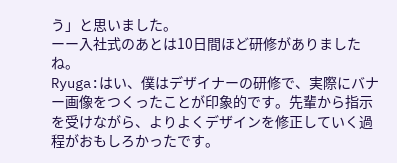う」と思いました。
ーー入社式のあとは10日間ほど研修がありましたね。
Ryuga:はい、僕はデザイナーの研修で、実際にバナー画像をつくったことが印象的です。先輩から指示を受けながら、よりよくデザインを修正していく過程がおもしろかったです。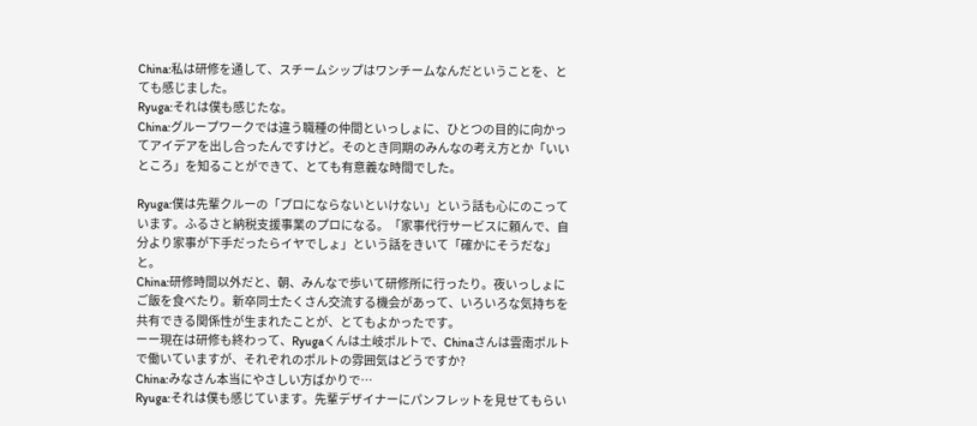China:私は研修を通して、スチームシップはワンチームなんだということを、とても感じました。
Ryuga:それは僕も感じたな。
China:グループワークでは違う職種の仲間といっしょに、ひとつの目的に向かってアイデアを出し合ったんですけど。そのとき同期のみんなの考え方とか「いいところ」を知ることができて、とても有意義な時間でした。

Ryuga:僕は先輩クルーの「プロにならないといけない」という話も心にのこっています。ふるさと納税支援事業のプロになる。「家事代行サービスに頼んで、自分より家事が下手だったらイヤでしょ」という話をきいて「確かにそうだな」と。
China:研修時間以外だと、朝、みんなで歩いて研修所に行ったり。夜いっしょにご飯を食べたり。新卒同士たくさん交流する機会があって、いろいろな気持ちを共有できる関係性が生まれたことが、とてもよかったです。
ーー現在は研修も終わって、Ryugaくんは土岐ポルトで、Chinaさんは雲南ポルトで働いていますが、それぞれのポルトの雰囲気はどうですか?
China:みなさん本当にやさしい方ばかりで…
Ryuga:それは僕も感じています。先輩デザイナーにパンフレットを見せてもらい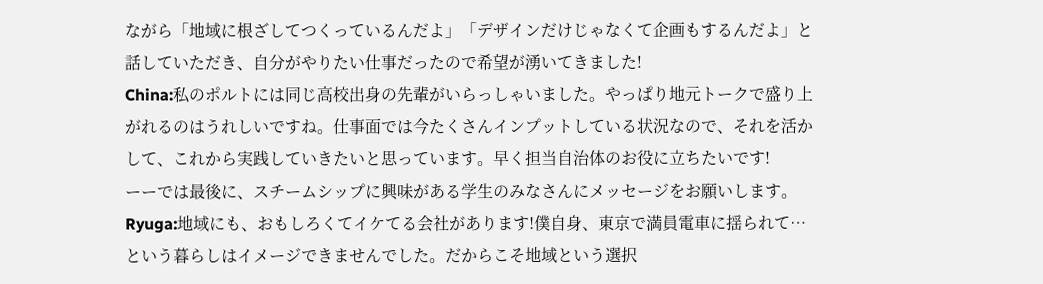ながら「地域に根ざしてつくっているんだよ」「デザインだけじゃなくて企画もするんだよ」と話していただき、自分がやりたい仕事だったので希望が湧いてきました!
China:私のポルトには同じ高校出身の先輩がいらっしゃいました。やっぱり地元トークで盛り上がれるのはうれしいですね。仕事面では今たくさんインプットしている状況なので、それを活かして、これから実践していきたいと思っています。早く担当自治体のお役に立ちたいです!
ーーでは最後に、スチームシップに興味がある学生のみなさんにメッセージをお願いします。
Ryuga:地域にも、おもしろくてイケてる会社があります!僕自身、東京で満員電車に揺られて…という暮らしはイメージできませんでした。だからこそ地域という選択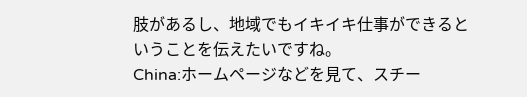肢があるし、地域でもイキイキ仕事ができるということを伝えたいですね。
China:ホームページなどを見て、スチー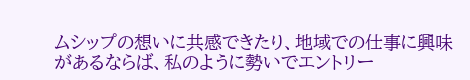ムシップの想いに共感できたり、地域での仕事に興味があるならば、私のように勢いでエントリー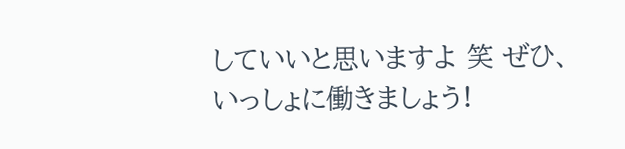していいと思いますよ 笑 ぜひ、いっしょに働きましょう!